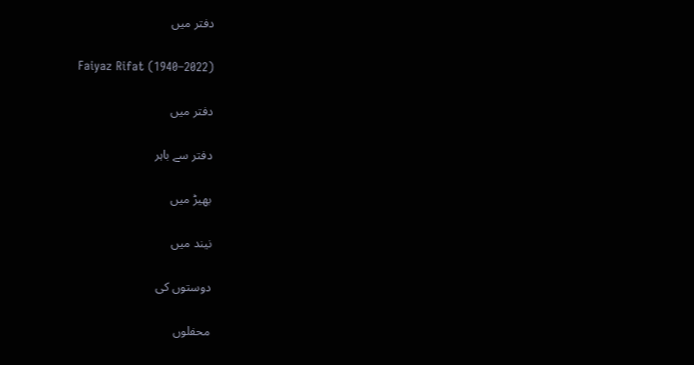دفتر میں

Faiyaz Rifat (1940–2022)

دفتر میں

دفتر سے باہر

بھیڑ میں

نیند میں

دوستوں کی

محفلوں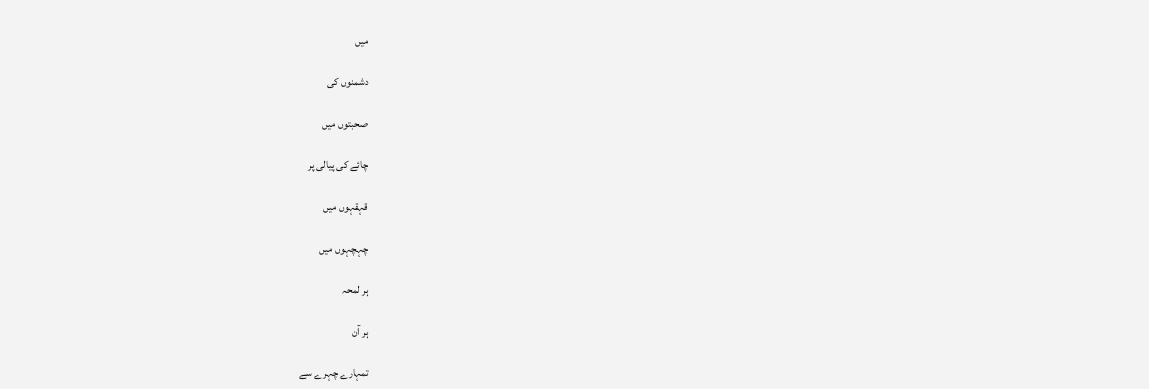میں

دشمنوں کی

صحبتوں میں

چائے کی پیالی پر

قہقہوں میں

چہچہوں میں

ہر لمحہ

ہر آن

تمہارے چہرے سے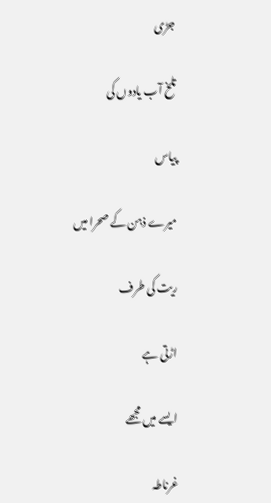جڑی

تلخ آب یادوں کی

پیاس

میرے ذہن کے صحرا میں

ریت کی طرف

اڑتی ہے

ایسے میں مجھے

غرناطہ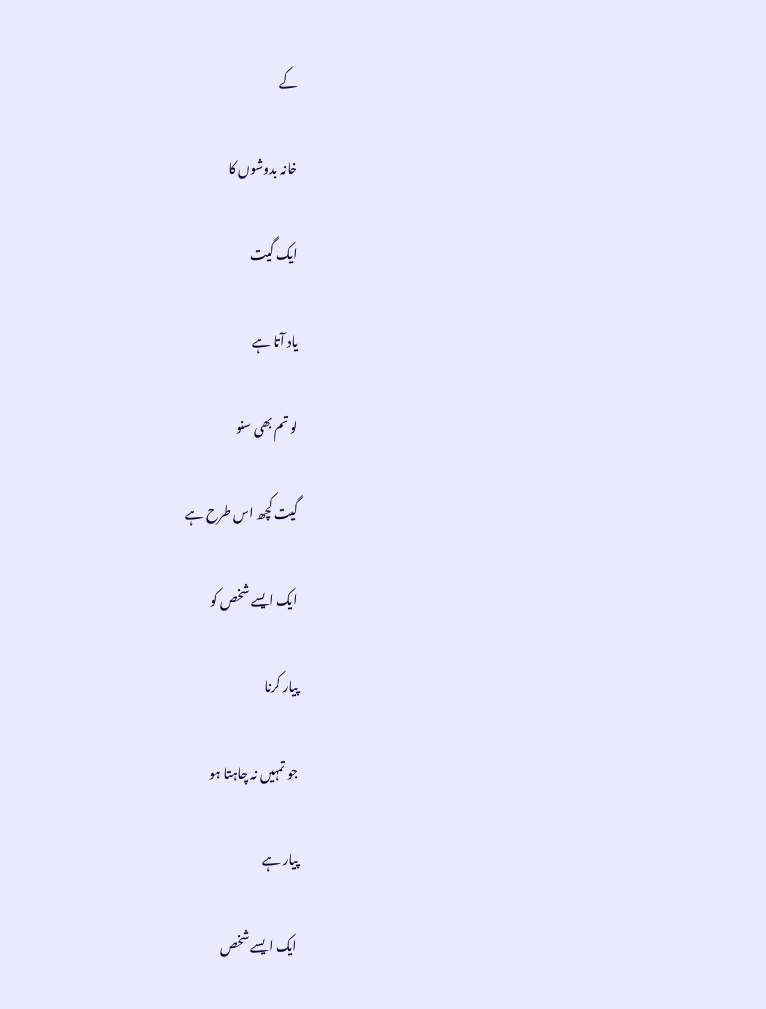کے

خانہ بدوشوں کا

ایک گیت

یاد آتا ہے

لو تم بھی سنو

گیت کچھ اس طرح ہے

ایک ایسے شخص کو

پیار کرنا

جو تمہیں نہ چاہتا ہو

پیار ہے

ایک ایسے شخص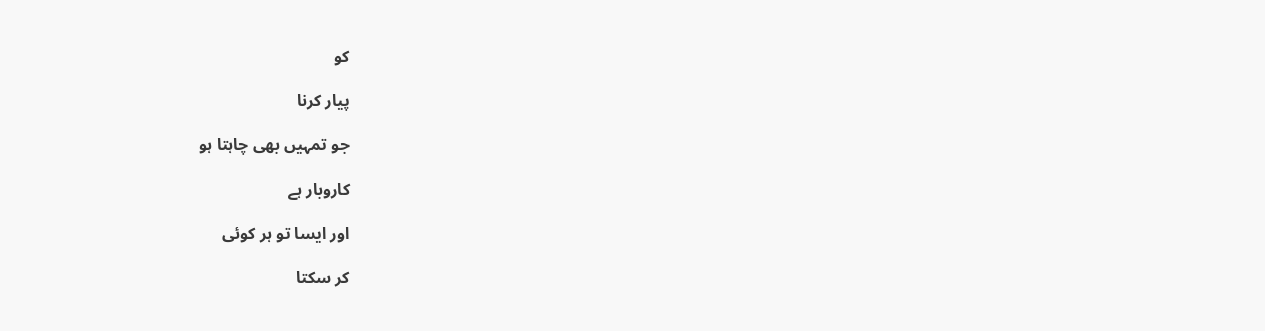کو

پیار کرنا

جو تمہیں بھی چاہتا ہو

کاروبار ہے

اور ایسا تو ہر کوئی

کر سکتا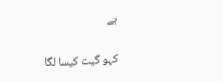ہے

کہو گیت کیسا لگا